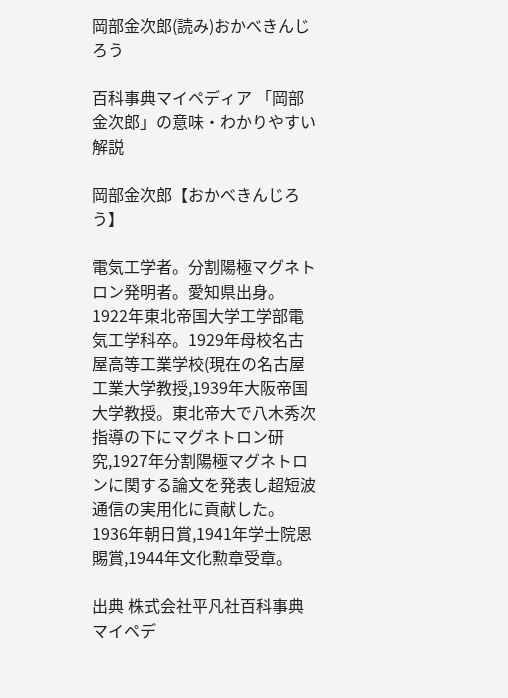岡部金次郎(読み)おかべきんじろう

百科事典マイペディア 「岡部金次郎」の意味・わかりやすい解説

岡部金次郎【おかべきんじろう】

電気工学者。分割陽極マグネトロン発明者。愛知県出身。1922年東北帝国大学工学部電気工学科卒。1929年母校名古屋高等工業学校(現在の名古屋工業大学教授,1939年大阪帝国大学教授。東北帝大で八木秀次指導の下にマグネトロン研究,1927年分割陽極マグネトロンに関する論文を発表し超短波通信の実用化に貢献した。1936年朝日賞,1941年学士院恩賜賞,1944年文化勲章受章。

出典 株式会社平凡社百科事典マイペデ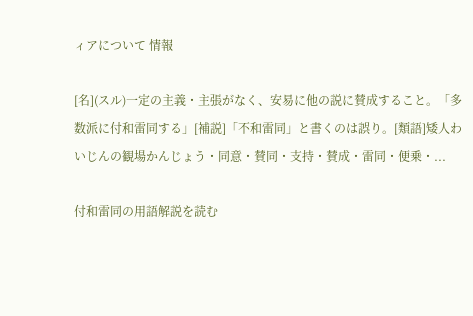ィアについて 情報

[名](スル)一定の主義・主張がなく、安易に他の説に賛成すること。「多数派に付和雷同する」[補説]「不和雷同」と書くのは誤り。[類語]矮人わいじんの観場かんじょう・同意・賛同・支持・賛成・雷同・便乗・...

付和雷同の用語解説を読む